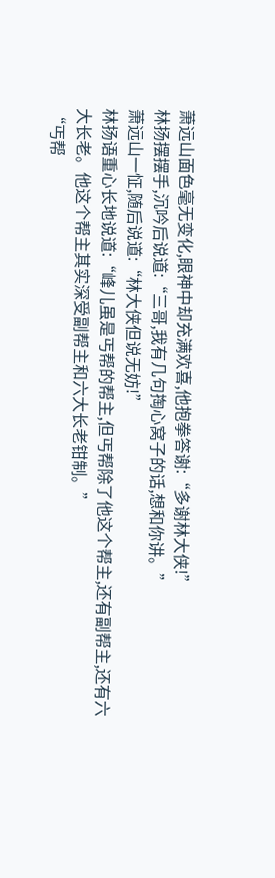萧远山面色毫无变化,眼神中却充满欢喜,他抱拳答谢:“多谢林大侠!”
林扬摆摆手,沉吟后说道:“三哥,我有几句掏心窝子的话,想和你讲。”
萧远山一怔,随后说道:“林大侠但说无妨!”
林扬语重心长地说道:“峰儿虽是丐帮的帮主,但丐帮除了他这个帮主,还有副帮主,还有六大长老。他这个帮主其实深受副帮主和六大长老钳制。”
“丐帮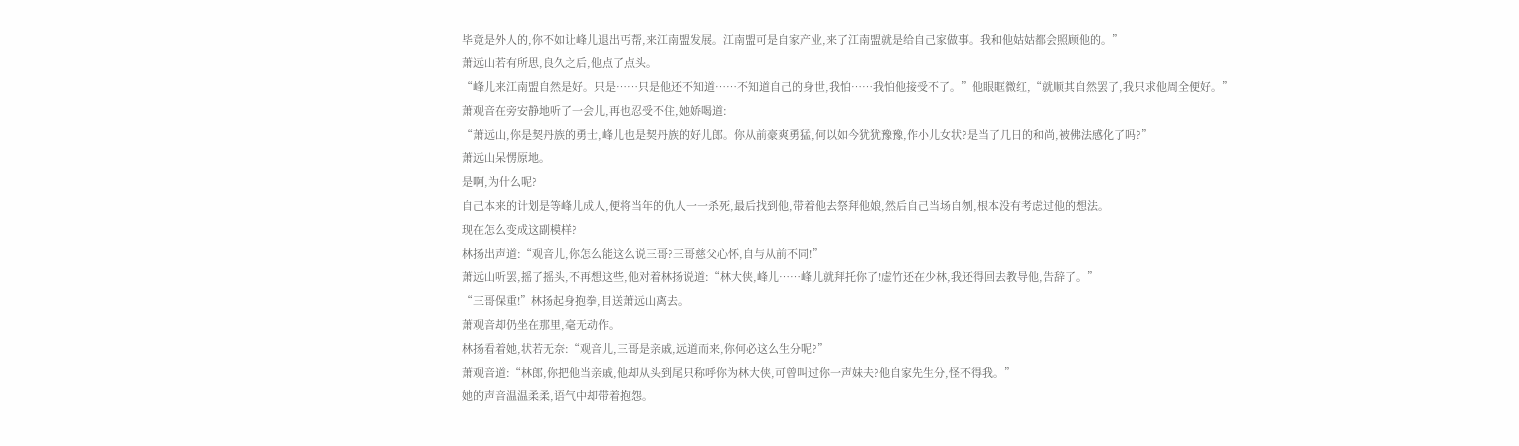毕竟是外人的,你不如让峰儿退出丐帮,来江南盟发展。江南盟可是自家产业,来了江南盟就是给自己家做事。我和他姑姑都会照顾他的。”
萧远山若有所思,良久之后,他点了点头。
“峰儿来江南盟自然是好。只是……只是他还不知道……不知道自己的身世,我怕……我怕他接受不了。”他眼眶微红,“就顺其自然罢了,我只求他周全便好。”
萧观音在旁安静地听了一会儿,再也忍受不住,她娇喝道:
“萧远山,你是契丹族的勇士,峰儿也是契丹族的好儿郎。你从前豪爽勇猛,何以如今犹犹豫豫,作小儿女状?是当了几日的和尚,被佛法感化了吗?”
萧远山呆愣原地。
是啊,为什么呢?
自己本来的计划是等峰儿成人,便将当年的仇人一一杀死,最后找到他,带着他去祭拜他娘,然后自己当场自刎,根本没有考虑过他的想法。
现在怎么变成这副模样?
林扬出声道:“观音儿,你怎么能这么说三哥?三哥慈父心怀,自与从前不同!”
萧远山听罢,摇了摇头,不再想这些,他对着林扬说道:“林大侠,峰儿……峰儿就拜托你了!虚竹还在少林,我还得回去教导他,告辞了。”
“三哥保重!”林扬起身抱拳,目送萧远山离去。
萧观音却仍坐在那里,毫无动作。
林扬看着她,状若无奈:“观音儿,三哥是亲戚,远道而来,你何必这么生分呢?”
萧观音道:“林郎,你把他当亲戚,他却从头到尾只称呼你为林大侠,可曾叫过你一声妹夫?他自家先生分,怪不得我。”
她的声音温温柔柔,语气中却带着抱怨。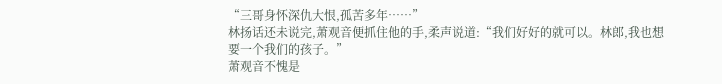“三哥身怀深仇大恨,孤苦多年……”
林扬话还未说完,萧观音便抓住他的手,柔声说道:“我们好好的就可以。林郎,我也想要一个我们的孩子。”
萧观音不愧是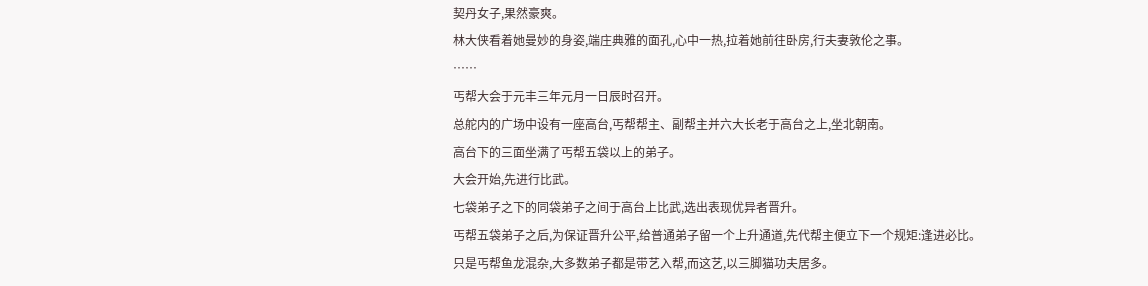契丹女子,果然豪爽。
林大侠看着她曼妙的身姿,端庄典雅的面孔,心中一热,拉着她前往卧房,行夫妻敦伦之事。
……
丐帮大会于元丰三年元月一日辰时召开。
总舵内的广场中设有一座高台,丐帮帮主、副帮主并六大长老于高台之上,坐北朝南。
高台下的三面坐满了丐帮五袋以上的弟子。
大会开始,先进行比武。
七袋弟子之下的同袋弟子之间于高台上比武,选出表现优异者晋升。
丐帮五袋弟子之后,为保证晋升公平,给普通弟子留一个上升通道,先代帮主便立下一个规矩:逢进必比。
只是丐帮鱼龙混杂,大多数弟子都是带艺入帮,而这艺,以三脚猫功夫居多。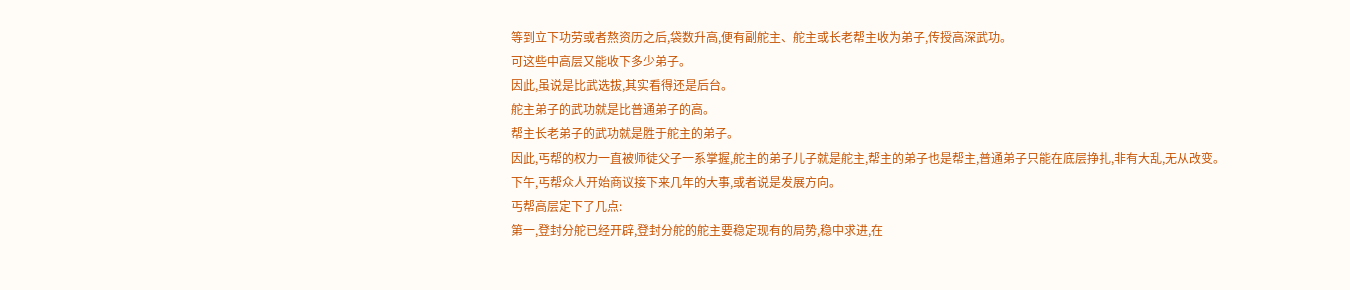等到立下功劳或者熬资历之后,袋数升高,便有副舵主、舵主或长老帮主收为弟子,传授高深武功。
可这些中高层又能收下多少弟子。
因此,虽说是比武选拔,其实看得还是后台。
舵主弟子的武功就是比普通弟子的高。
帮主长老弟子的武功就是胜于舵主的弟子。
因此,丐帮的权力一直被师徒父子一系掌握,舵主的弟子儿子就是舵主,帮主的弟子也是帮主,普通弟子只能在底层挣扎,非有大乱,无从改变。
下午,丐帮众人开始商议接下来几年的大事,或者说是发展方向。
丐帮高层定下了几点:
第一,登封分舵已经开辟,登封分舵的舵主要稳定现有的局势,稳中求进,在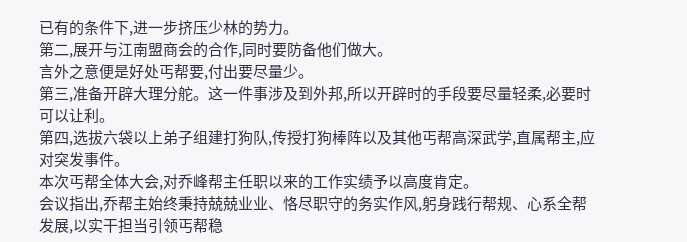已有的条件下,进一步挤压少林的势力。
第二,展开与江南盟商会的合作,同时要防备他们做大。
言外之意便是好处丐帮要,付出要尽量少。
第三,准备开辟大理分舵。这一件事涉及到外邦,所以开辟时的手段要尽量轻柔,必要时可以让利。
第四,选拔六袋以上弟子组建打狗队,传授打狗棒阵以及其他丐帮高深武学,直属帮主,应对突发事件。
本次丐帮全体大会,对乔峰帮主任职以来的工作实绩予以高度肯定。
会议指出,乔帮主始终秉持兢兢业业、恪尽职守的务实作风,躬身践行帮规、心系全帮发展,以实干担当引领丐帮稳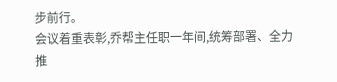步前行。
会议着重表彰,乔帮主任职一年间,统筹部署、全力推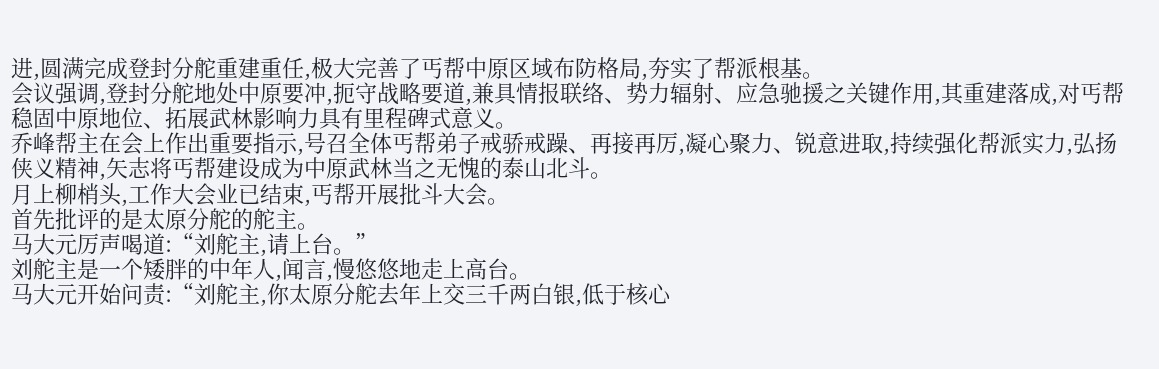进,圆满完成登封分舵重建重任,极大完善了丐帮中原区域布防格局,夯实了帮派根基。
会议强调,登封分舵地处中原要冲,扼守战略要道,兼具情报联络、势力辐射、应急驰援之关键作用,其重建落成,对丐帮稳固中原地位、拓展武林影响力具有里程碑式意义。
乔峰帮主在会上作出重要指示,号召全体丐帮弟子戒骄戒躁、再接再厉,凝心聚力、锐意进取,持续强化帮派实力,弘扬侠义精神,矢志将丐帮建设成为中原武林当之无愧的泰山北斗。
月上柳梢头,工作大会业已结束,丐帮开展批斗大会。
首先批评的是太原分舵的舵主。
马大元厉声喝道:“刘舵主,请上台。”
刘舵主是一个矮胖的中年人,闻言,慢悠悠地走上高台。
马大元开始问责:“刘舵主,你太原分舵去年上交三千两白银,低于核心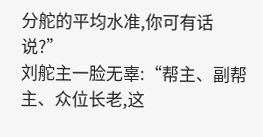分舵的平均水准,你可有话说?”
刘舵主一脸无辜:“帮主、副帮主、众位长老,这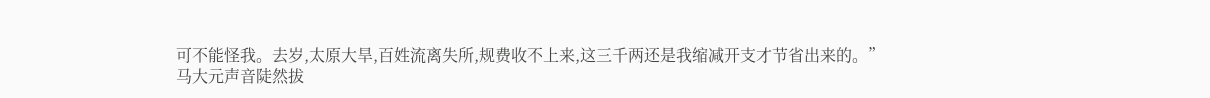可不能怪我。去岁,太原大旱,百姓流离失所,规费收不上来,这三千两还是我缩减开支才节省出来的。”
马大元声音陡然拔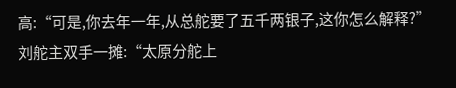高:“可是,你去年一年,从总舵要了五千两银子,这你怎么解释?”
刘舵主双手一摊:“太原分舵上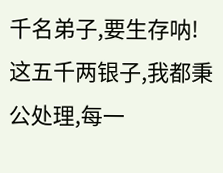千名弟子,要生存呐!这五千两银子,我都秉公处理,每一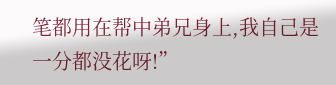笔都用在帮中弟兄身上,我自己是一分都没花呀!”